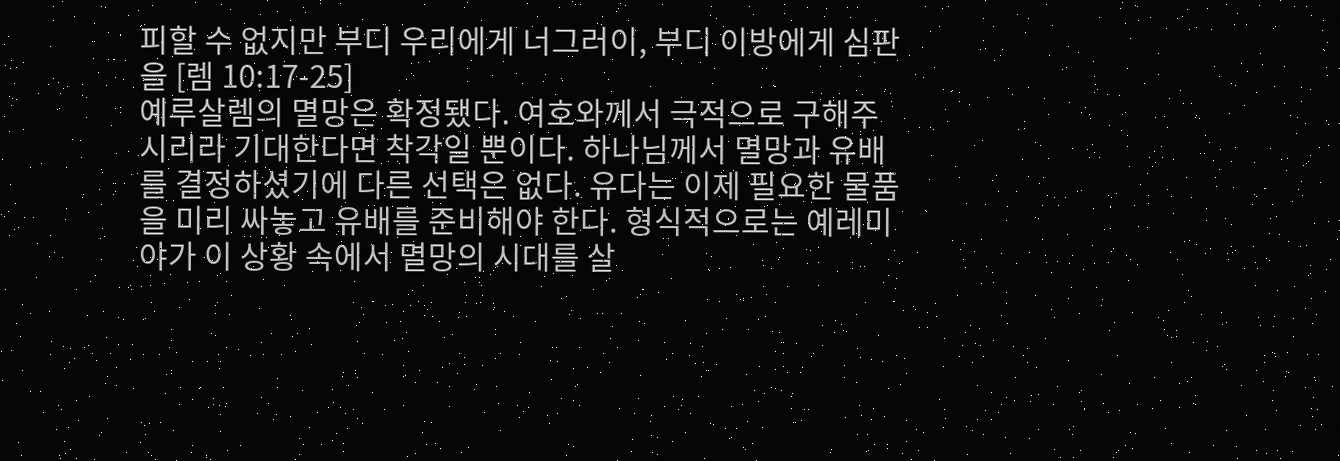피할 수 없지만 부디 우리에게 너그러이, 부디 이방에게 심판을 [렘 10:17-25]
예루살렘의 멸망은 확정됐다. 여호와께서 극적으로 구해주시리라 기대한다면 착각일 뿐이다. 하나님께서 멸망과 유배를 결정하셨기에 다른 선택은 없다. 유다는 이제 필요한 물품을 미리 싸놓고 유배를 준비해야 한다. 형식적으로는 예레미야가 이 상황 속에서 멸망의 시대를 살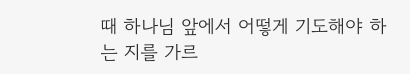때 하나님 앞에서 어떻게 기도해야 하는 지를 가르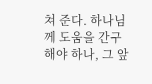쳐 준다. 하나님께 도움을 간구해야 하나, 그 앞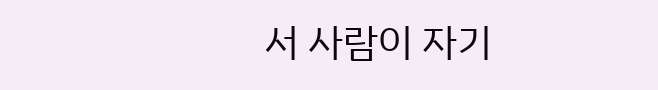서 사람이 자기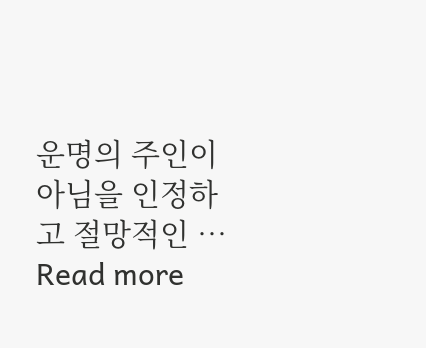운명의 주인이 아님을 인정하고 절망적인 … Read more